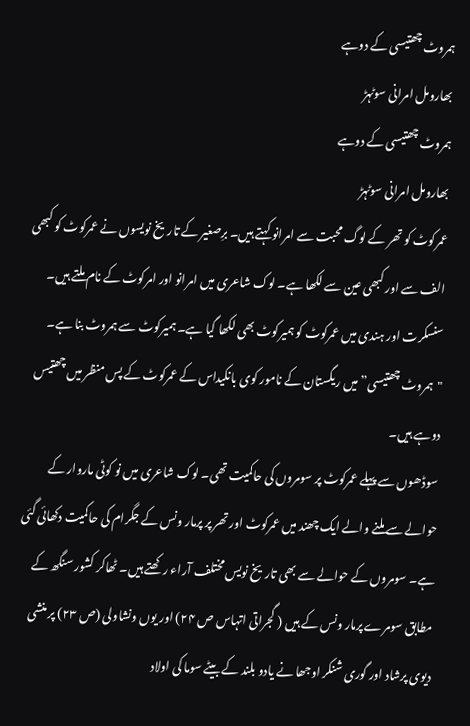ہمروٹ چھتیسی کے دوہے
بھارومل امرانی سوٹہڑ
ہمروٹ چھتیسی کے دوہے
بھارومل امرانی سوٹہڑ
عمرکوٹ کو تھر کے لوگ محبت سے امرانو کہتے ہیں۔ برِصغیر کے تاریخ نویسوں نے عمرکوٹ کو کبھی الف سے اور کبھی عین سے لکھا ہے۔ لوک شاعری میں امرانو اور امرکوٹ کے نام ملتے ہیں۔ سنسکرت اور ہندی میں عمرکوٹ کو ہمیرکوٹ بھی لکھا گیا ہے۔ ہمیرکوٹ سے ہمروٹ بنا ہے۔ "ہمروٹ چھتیسی” میں ریگستان کے نامور کوی بانکیداس کے عمرکوٹ کے پس منظر میں چھتیس دوہے ہیں۔
سوڈھوں سے پہلے عمرکوٹ پر سومروں کی حاکمیت تھی۔ لوک شاعری میں نو کوٹی ماروار کے حوالے سے ملنے والے ایک چھند میں عمرکوٹ اور تھر پر پرمار ونس کے جگرام کی حاکمیت دکھائی گئی ہے۔ سومروں کے حوالے سے بھی تاریخ نویس مختلف آراء رکھتے ہیں۔ ٹھاکر کشور سنگھ کے مطابق سومرے پرمار ونس کے ہیں ( گجراتی اتہاس ص ۲۴) اور یوں ونشاولی (ص ۲۳) پر منشی دیوی پرشاد اور گوری شنکر اوجھا نے یادو بلند کے بیٹے سوما کی اولاد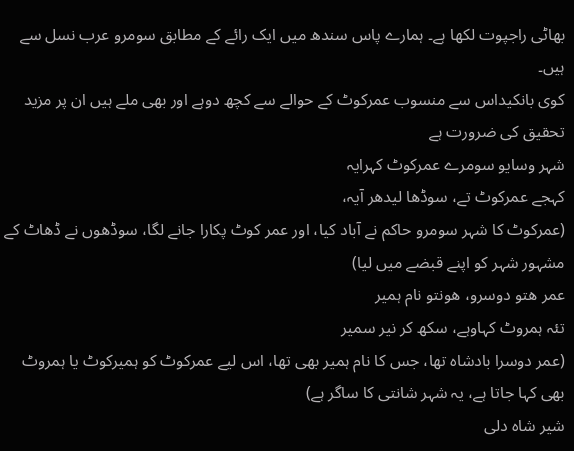بھاٹی راجپوت لکھا ہے۔ ہمارے پاس سندھ میں ایک رائے کے مطابق سومرو عرب نسل سے ہیں۔
کوی بانکیداس سے منسوب عمرکوٹ کے حوالے سے کچھ دوہے اور بھی ملے ہیں ان پر مزید تحقیق کی ضرورت ہے
شہر وسایو سومرے عمرکوٹ کہرایہ
کہجے عمرکوٹ تے، سوڈھا لیدھر آیہ،
(عمرکوٹ کا شہر سومرو حاکم نے آباد کیا، اور عمر کوٹ پکارا جانے لگا، سوڈھوں نے ڈھاٹ کے مشہور شہر کو اپنے قبضے میں لیا)
عمر ھتو دوسرو، ھونتو نام ہمیر
تئہ ہمروٹ کہاوہے، سکھ کر نیر سمیر
(عمر دوسرا بادشاہ تھا، جس کا نام ہمیر بھی تھا، اس لیے عمرکوٹ کو ہمیرکوٹ یا ہمروٹ بھی کہا جاتا ہے، یہ شہر شانتی کا ساگر ہے)
شیر شاہ دلی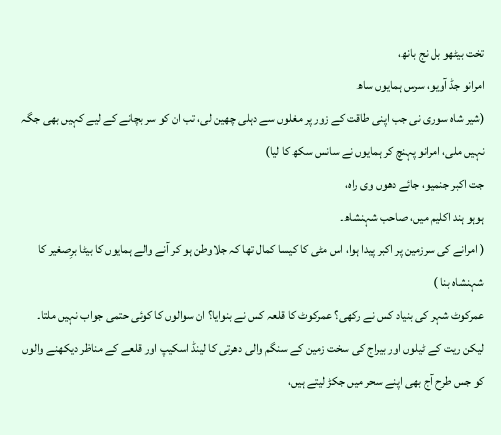تخت بیٹھو بل نج بانھ،
امرانو جڈ آویو، سرس ہمایوں ساھ
(شیر شاہ سوری نی جب اپنی طاقت کے زور پر مغلوں سے دہلی چھین لی، تب ان کو سر بچانے کے لیے کہیں بھی جگہ نہیں ملی، امرانو پہنچ کر ہمایوں نے سانس سکھ کا لیا)
جت اکبر جنمیو، جائے دھوں وی راہ،
ہوہو ہند اکلیم میں، صاحب شہنشاھ۔
( امرانے کی سرزمین پر اکبر پیدا ہوا، اس مٹی کا کیسا کمال تھا کہ جلاوطن ہو کر آنے والے ہمایوں کا بیٹا برِصغیر کا شہنشاہ بنا )
عمرکوٹ شہر کی بنیاد کس نے رکھی؟ عمرکوٹ کا قلعہ کس نے بنوایا؟ ان سوالوں کا کوئی حتمی جواب نہیں ملتا۔ لیکن ریت کے ٹیلوں اور بیراج کی سخت زمین کے سنگم والی دھرتی کا لینڈ اسکیپ اور قلعے کے مناظر دیکھنے والوں کو جس طرح آج بھی اپنے سحر میں جکڑ لیتے ہیں،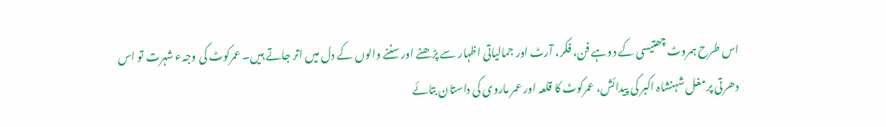اس طرح ہمروٹ چھتیسی کے دوہے فن، فکر، آرٹ اور جمالیاتی اظہار سے پڑھنے اور سننے والوں کے دل میں اتر جاتے ہیں۔ عمرکوٹ کی وجہء شہرت تو اس دھرتی پر مغل شہنشاہ اکبر کی پیدائش، عمرکوٹ کا قلعہ اور عمر ماروی کی داستان بتائے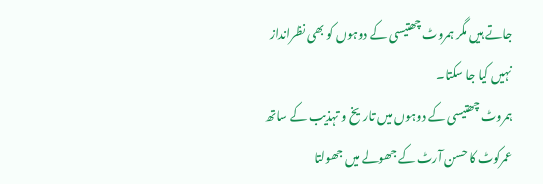جاتے ہیں مگر ہمروٹ چھتیسی کے دوہوں کو بھی نظرانداز نہیں کیا جا سکتا۔
ہمروٹ چھتیسی کے دوہوں میں تاریخ و تہذیب کے ساتھ عمرکوٹ کا حسن آرٹ کے جھولے میں جھولتا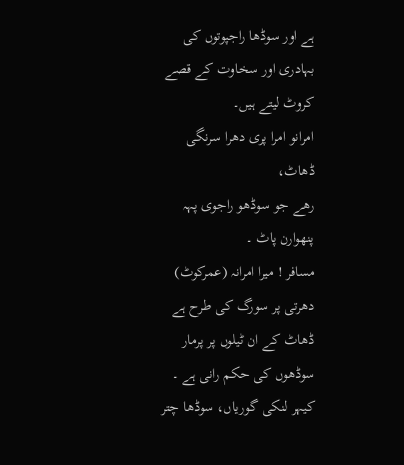ہے اور سوڈھا راجپوتوں کی بہادری اور سخاوت کے قصے کروٹ لیتے ہیں۔
امرانو امرا پری دھرا سرنگی ڈھاٹ،
رھے جو سوڈھو راجوی پہہ پنھوارن پاٹ ۔
مسافر ! میرا امرانہ (عمرکوٹ) دھرتی پر سورگ کی طرح ہے ڈھاٹ کے ان ٹیلوں پر پرمار سوڈھوں کی حکم رانی ہے ۔
کیہر لنکی گوریاں، سوڈھا چتر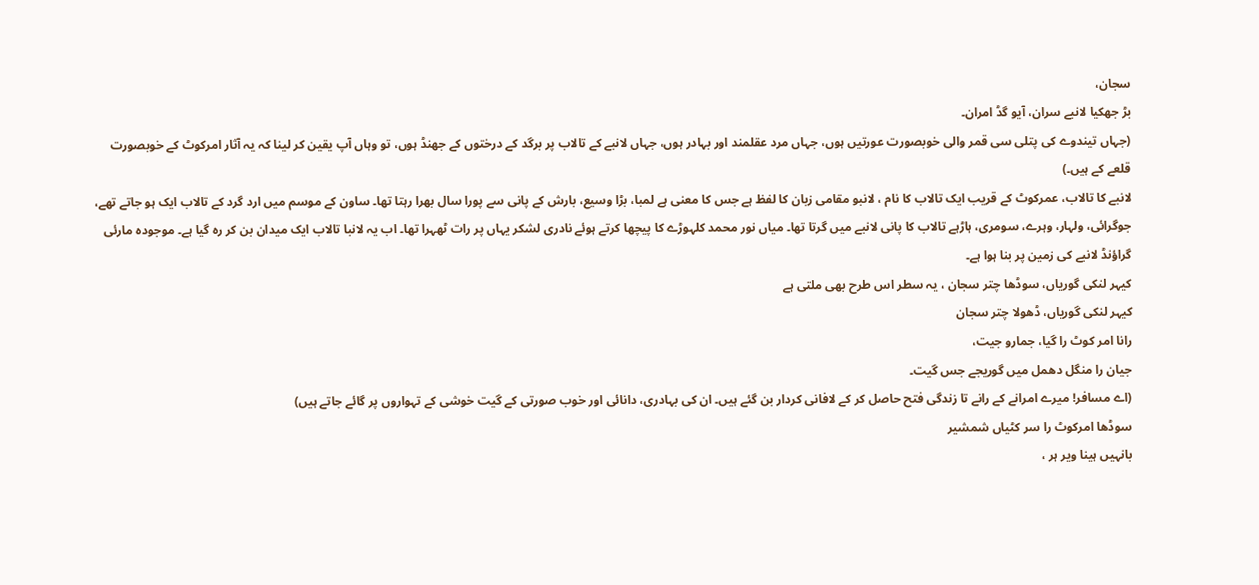سجان،
بڑ جھکیا لانبے سران، آیو گڈ امران۔
(جہاں تیندوے کی پتلی سی قمر والی خوبصورت عورتیں ہوں، جہاں مرد عقلمند اور بہادر ہوں، جہاں لانبے کے تالاب پر برگد کے درختوں کے جھنڈ ہوں، تو وہاں آپ یقین کر لینا کہ یہ آثار امرکوٹ کے خوبصورت قلعے کے ہیں۔)
لانبے کا تالاب، عمرکوٹ کے قریب ایک تالاب کا نام ، لانبو مقامی زبان کا لفظ ہے جس کا معنی ہے لمبا، بڑا وسیع، بارش کے پانی سے پورا سال بھرا رہتا تھا۔ ساون کے موسم میں ارد گرد کے تالاب ایک ہو جاتے تھے، جوگرائی، ولہار، وہرے، سومری، ہاڑہے تالاب کا پانی لانبے میں گرتا تھا۔ میاں نور محمد کلہوڑے کا پیچھا کرتے ہوئے نادری لشکر یہاں پر رات ٹھہرا تھا۔ اب یہ لانبا تالاب ایک میدان بن کر رہ گیا ہے۔ موجودہ مارئی گراؤنڈ لانبے کی زمین پر بنا ہوا ہے۔
کیہر لنکی گوریاں، سوڈھا چتر سجان ، یہ سطر اس طرح بھی ملتی ہے
کیہر لنکی گوریاں، ڈھولا چتر سجان
رانا امر کوٹ را گیا، جمارو جیت،
جیان را منگل دھمل میں گوریجے جس گیت۔
(اے مسافر! میرے امرانے کے رانے تا زندگی فتح حاصل کر کے لافانی کردار بن گئے ہیں۔ ان کی بہادری، دانائی اور خوب صورتی کے گیت خوشی کے تہواروں پر گائے جاتے ہیں)
سوڈھا امرکوٹ را سر کٹیاں شمشیر
بانہیں ہینا ویر ہر ،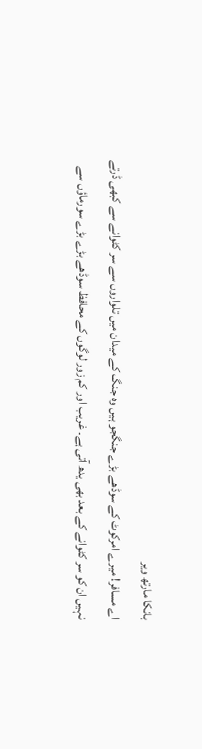بانکا مارتھ ویر
اے مسافر! میرے امرکوٹ کے سوڈھے بڑے جنگجو ہیں وہ جنگ کے میدان میں تلواروں سے سر کٹوانے سے کبھی ڈرتے نہیں ان کو سر کٹوانے کے بعد بھی یدھ آتی ہے۔ غریب اور کم زور لوگوں کے محافظ سوڈھے بڑے بڑے سورماؤں سے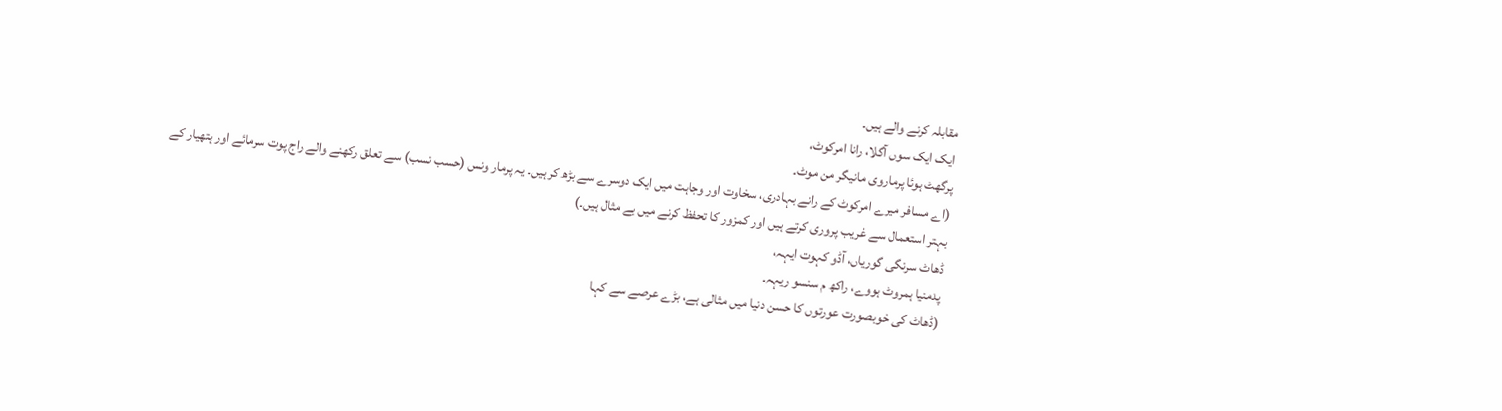مقابلہ کرنے والے ہیں۔
ایک ایک سوں آگلا، رانا امرکوٹ،
پرگھٹ ہوئا پرماروی مانیگر من موٹ۔
(اے مسافر میرے امرکوٹ کے رانے بہادری، سخاوت اور وجاہت میں ایک دوسرے سے بڑھ کر ہیں۔ یہ پرمار ونس (حسب نسب) سے تعلق رکھنے والے راج پوت سرمائے اور ہتھیار کے بہتر استعمال سے غریب پروری کرتے ہیں اور کمزور کا تحفظ کرنے میں بے مثال ہیں۔)
ڈھاٹ سرنگی گوریاں، آڈو کہوت ایہہ،
پدمنیا ہمروٹ ہووے، راکھ م سنسو ریہہ۔
(ڈھاٹ کی خوبصورت عورتوں کا حسن دنیا میں مثالی ہے، بڑے عرصے سے کہا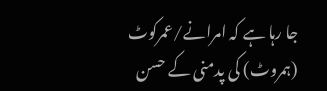جا رہا ہے کہ امرانے/عمرکوٹ (ہمروٹ) کی پدمنی کے حسن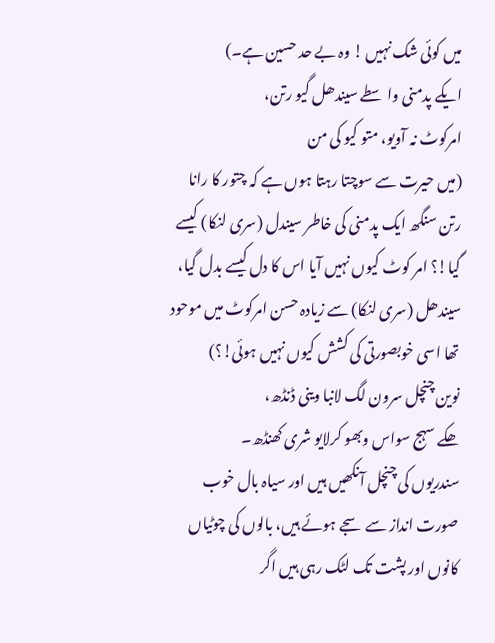میں کوئی شک نہیں ! وہ بے حد حسین ہے۔)
ایکے پدمنی واسطے سیندھل گیو رتن،
امرکوٹ نہ آویو، متو کیو کی من
(میں حیرت سے سوچتا رہتا ہوں ہے کہ چتور کا رانا رتن سنگھ ایک پدمنی کی خاطر سیندل (سری لنکا) کیسے گیا!؟ امر کوٹ کیوں نہیں آیا اس کا دل کیسے بدل گیا، سیندھل (سری لنکا) سے زیادہ حسن امرکوٹ میں موحود تھا اسی خوبصورتی کی کشش کیوں نہیں ہوئی!؟)
نوین چنچل سرون لگ لانبا وینی ڈنڈھ،
ھکے سہج سواس وبھو کرلایو شری کھنڈھ۔
سندریوں کی چنچل آنکھیں ہیں اور سیاہ بال خوب صورت انداز سے سجے ہوئے ہیں، بالوں کی چوٹیاں کانوں اور پشت تک لٹک رہی ہیں اگر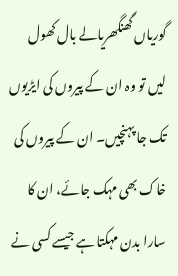گوریاں گھنگھریالے بال کھول لیں تو وہ ان کے پیروں کی ایڑیوں تک جا پہنچیں۔ ان کے پیروں کی خاک بھی مہک جائے، ان کا سارا بدن مہکتا ہے جیسے کسی نے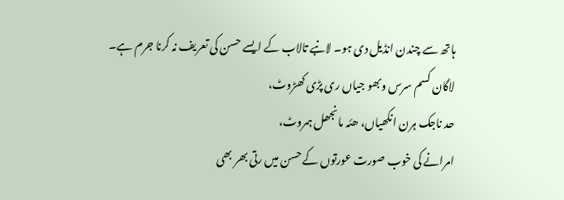ہاتھ سے چندن انڈیل دی ہو۔ لانبے تالاب کے ایسے حسن کی تعریف نہ کرنا جرم ہے۔
لاگان کسم سرس وبھو جیاں ری پڑی کھڑوٹ،
حد ناجک ہرن انکھیاں، ھئہ مانجھل ہمروٹ،
امرانے کی خوب صورت عورتوں کے حسن میں رتی بھر بھی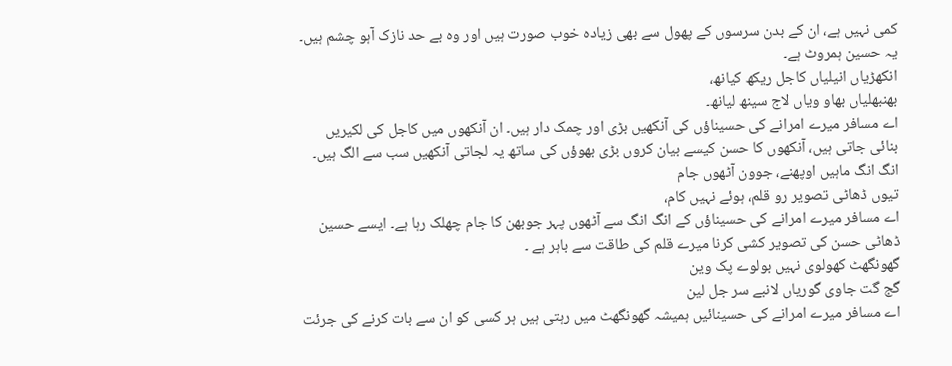کمی نہیں ہے، ان کے بدن سرسوں کے پھول سے بھی زیادہ خوب صورت ہیں اور وہ بے حد نازک آہو چشم ہیں۔ یہ حسین ہمروٹ ہے۔
انکھڑیاں انیلیاں کاجل ریکھ کیانھ،
بھنبھلیاں بھاو ویاں لاج سینھ لیانھ۔
اے مسافر میرے امرانے کی حسیناؤں کی آنکھیں بڑی اور چمک دار ہیں۔ ان آنکھوں میں کاجل کی لکیریں بنائی جاتی ہیں، آنکھوں کا حسن کیسے بیان کروں بڑی بھوؤں کی ساتھ یہ لجاتی آنکھیں سب سے الگ ہیں۔
انگ انگ ماہیں اوپھنے، جوون آٹھوں جام
تیوں ڈھاٹی تصویر رو قلم، ہوئے نہیں کام،
اے مسافر میرے امرانے کی حسیناؤں کے انگ انگ سے آٹھوں پہر جوبھن کا جام چھلک رہا ہے۔ ایسے حسین ڈھاٹی حسن کی تصویر کشی کرنا میرے قلم کی طاقت سے باہر ہے ۔
گھونگھٹ کھولوی نہیں بولوے پک وین
گج گت جاوی گوریاں لانبے سر جل لین
اے مسافر میرے امرانے کی حسینائیں ہمیشہ گھونگھٹ میں رہتی ہیں ہر کسی کو ان سے بات کرنے کی جرئت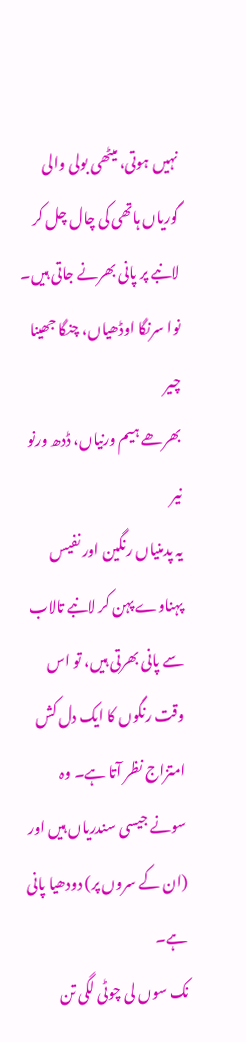نہیں ہوتی، میٹھی بولی والی گوریاں ہاتھی کی چال چل کر لانبے پر پانی بھرنے جاتی ہیں۔
نوا سرنگا اوڈھیاں، چنگا جھینا چیر
بھرھے ہیم ورنیاں، ڈدھ ورنو نیر
یہ پدمنیاں رنگین اور نفیس پہناوے پہن کر لانبے تالاب سے پانی بھرتی ہیں، تو اس وقت رنگوں کا ایک دل کش امتزاج نظر آتا ہے۔ وہ سونے جیسی سندریاں ہیں اور (ان کے سروں پر) دودھیا پانی ہے۔
نک سوں لی چوٹی لگی تن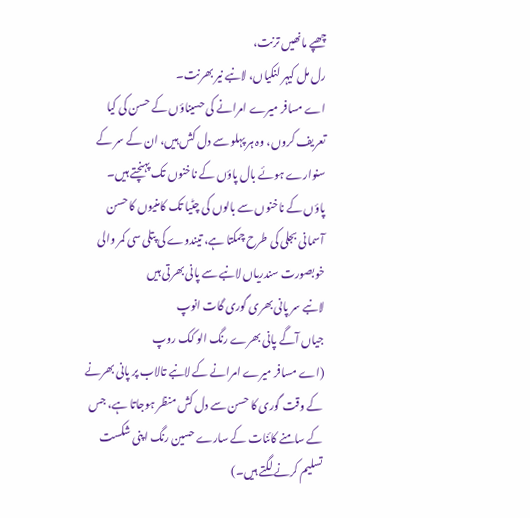چھپے مانھیں ترنت،
رل مل کیہر لنکیاں، لانبے نیر بھرنت۔
اے مسافر میرے امرانے کی حسیناؤں کے حسن کی کیا تعریف کروں، وہ ہر پہلو سے دل کش ہیں، ان کے سر کے سنوارے ہوئے بال پاؤں کے ناخنوں تک پہنچتے ہیں۔ پاؤں کے ناخنوں سے بالوں کی چٹیا تک کامنیوں کا حسن آسمانی بجلی کی طرح چمکتا ہے، تیندوے کی پتلی سی کمر والی خوبصورت سندریاں لانبے سے پانی بھرتی ہیں
لانبے سر پانی بھری گوری گات انوپ
جیاں آگے پانی بھرے رنگ الو کک روپ
(اے مسافر میرے امرانے کے لانبے تالاب پر پانی بھرنے کے وقت گوری کا حسن سے دل کش منظر ہوجاتا ہے، جس کے سامنے کائنات کے سارے حسین رنگ اپنی شکست تسلیم کرنے لگتے ہیں۔)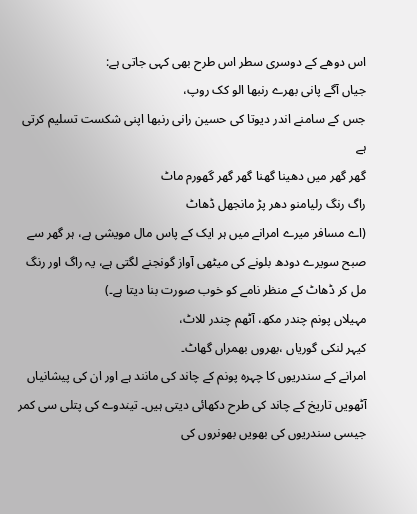اس دوھے کے دوسری سطر اس طرح بھی کہی جاتی ہے:
جیاں آگے پانی بھرے رنبھا الو کک روپ،
جس کے سامنے اندر دیوتا کی حسین رانی رنبھا اپنی شکست تسلیم کرتی ہے
گھر گھر میں دھینا گھنا گھر گھر گھورم ماٹ
راگ رنگ رلیامنو دھر پڑ مانجھل ڈھاٹ
(اے مسافر میرے امرانے میں ہر ایک کے پاس مال مویشی ہے، ہر گھر سے صبح سویرے دودھ بلونے کی میٹھی آواز گونجنے لگتی ہے، یہ راگ اور رنگ مل کر ڈھاٹ کے منظر نامے کو خوب صورت بنا دیتا ہے۔)
مہیلاں پونم چندر مکھ، آٹھم چندر للاٹ،
کیہر لنکی گوریاں ،بھروں بھمراں گھاٹ۔
امرانے کے سندریوں کا چہرہ پونم کے چاند کی مانند ہے اور ان کی پیشانیاں آٹھویں تاریخ کے چاند کی طرح دکھائی دیتی ہیں۔ تیندوے کی پتلی سی کمر جیسی سندریوں کی بھویں بھونروں کی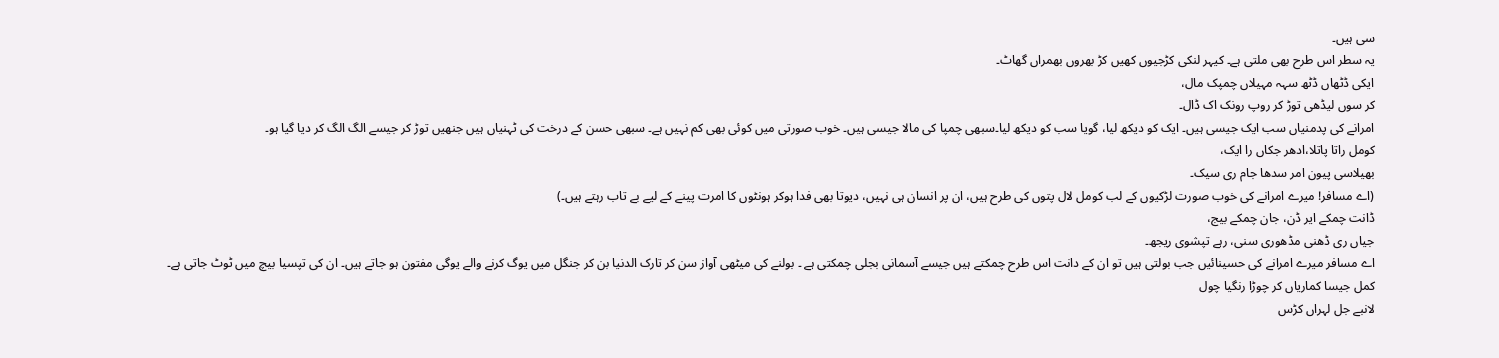سی ہیں۔
یہ سطر اس طرح بھی ملتی ہے۔ کیہر لنکی کڑجیوں کھیں کڑ بھروں بھمراں گھاٹ۔
ایکی ڈٹھاں ڈٹھ سہہ مہیلاں چمپک مال،
کر سوں لیڈھی توڑ کر روپ رونک اک ڈال۔
امرانے کی پدمنیاں سب ایک جیسی ہیں۔ ایک کو دیکھ لیا، گویا سب کو دیکھ لیا۔سبھی چمپا کی مالا جیسی ہیں۔ خوب صورتی میں کوئی بھی کم نہیں ہے۔ سبھی حسن کے درخت کی ٹہنیاں ہیں جنھیں توڑ کر جیسے الگ الگ کر دیا گیا ہو۔
کومل راتا پاتلا،ادھر جکاں را ایک،
بھیلاسی پیون امر سدھا جام ری سیک۔
(اے مسافر! میرے امرانے کی خوب صورت لڑکیوں کے لب کومل لال پتوں کی طرح ہیں، ان پر انسان ہی نہیں، دیوتا بھی فدا ہوکر ہونٹوں کا امرت پینے کے لیے بے تاب رہتے ہیں۔)
ڈانت چمکے ایر ڈن، جان چمکے بیج،
جیاں ری ڈھنی مڈھوری سنی، رہے تپشوی ریجھ۔
اے مسافر میرے امرانے کی حسینائیں جب بولتی ہیں تو ان کے دانت اس طرح چمکتے ہیں جیسے آسمانی بجلی چمکتی ہے ۔ بولنے کی میٹھی آواز سن کر تارک الدنیا بن کر جنگل میں یوگ کرنے والے یوگی مفتون ہو جاتے ہیں۔ ان کی تپسیا بیچ میں ٹوٹ جاتی ہے۔
کمل جیسا کماریاں کر چوڑا رنگیا چول
لانبے جل لہراں کڑس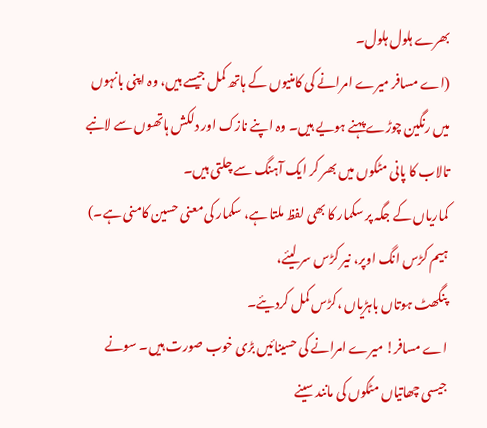بھرے ہلول ہلول۔
(اے مسافر میرے امرانے کی کامنیوں کے ہاتھ کمل جیسے ہیں، وہ اپنی بانہوں میں رنگین چوڑے پہنے ہویے ہیں۔ وہ اپنے نازک اور دلکش ہاتھوں سے لانبے تالاب کا پانی مٹکوں میں بھر کر ایک آہنگ سے چلتی ہیں۔
کماریاں کے جگہ پر سکمار کا بھی لفظ ملتا ہے، سکمار کی معنی حسین کامنی ہے۔)
ہیم کڑس انگ اوپر، نیر کڑس سر لیئے،
پنگھٹ ہوتاں باہڑیاں ،کڑس کمل کردیئے۔
اے مسافر! میرے امرانے کی حسینائیں بڑی خوب صورت ہیں۔ سونے جیسی چھاتیاں مٹکوں کی مانند سینے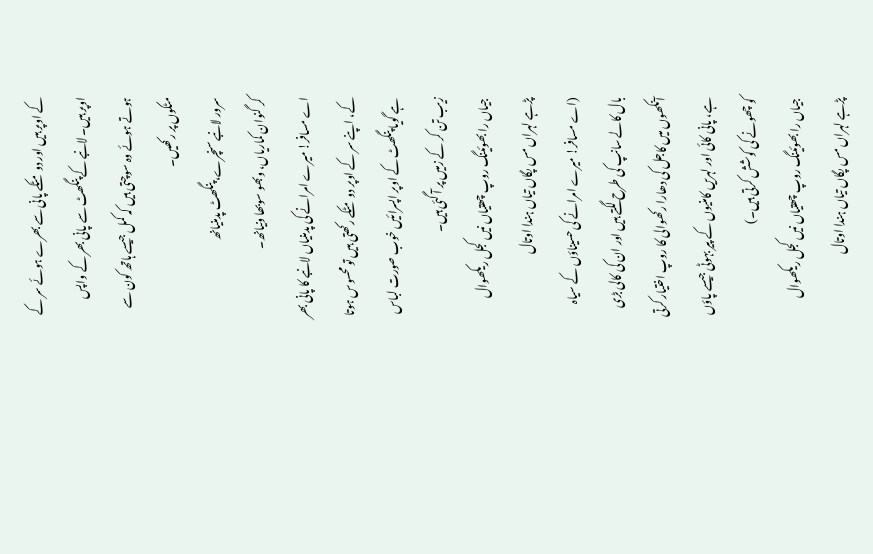کے اوپر ہیں اور دو مٹکے پانی سے بھرے ہوئے سر کے اوپر ہیں۔ لانبے کے پنگھٹ سے پانی بھر کے واپس ہوتے ہوئے وہ سوچتی ہیں کہ کمل جیسے ہاتھ کون سے مٹکوں پر رکھیں۔
سرور لانبے سنچرے، پنگھٹ پدمنیانھ
کر گنوان کماریاں، وبھو سوبھا ونیانھ۔
اے مسافر! میرے امرانے کی پدمنیاں لانبے کا پانی بھر کے، اپنے سر کے اوپر دو مٹکے رکھتی ہیں تو محسوس ہوتا ہے گویا پنگھٹ کے اوپر اپسرائیں خوب صورت لباس زیب تن کر کے زمیں پر آ گئی ہیں۔
جیاں را بھوئینگ روپ چھتیاں نیں کجل ریکھوال
پڑہے لہراں مس پگاں تیاں ہندا اوتال
(اے مسافر! میرے امرانے کی حسیناؤں کے سیاہ بال کالے سانپ کی طرح لگتے ہیں اور ان کی کالی بڑی آنکھوں میں کاجل کی دھارا رکھوالی کا روپ اختیار کرتی ہے، پانی کائی اور لہریں کامنیوں کے پیر بہوٹی جیسے پاؤں کو چھونے کی کوشش کرتی ہیں۔)
جیاں را بھوئینگ روپ چھتیاں نیں کجل ریکھوال
پڑہے لہراں مس پگاں تیاں ہندا اوتال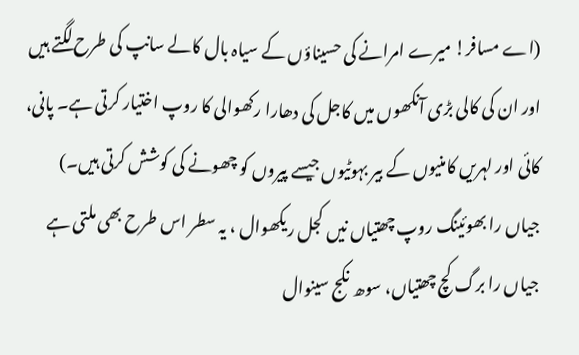(اے مسافر! میرے امرانے کی حسیناؤں کے سیاہ بال کالے سانپ کی طرح لگتے ہیں اور ان کی کالی بڑی آنکھوں میں کاجل کی دھارا رکھوالی کا روپ اختیار کرتی ہے۔ پانی، کائی اور لہریں کامنیوں کے بیر بہوٹیوں جیسے پیروں کو چھونے کی کوشش کرتی ہیں۔)
جیاں را بھوئینگ روپ چھتیاں نیں کجل ریکھوال ، یہ سطر اس طرح بھی ملتی ہے
جیاں را برگ کچ چھتیاں، سوھ نکج سینوال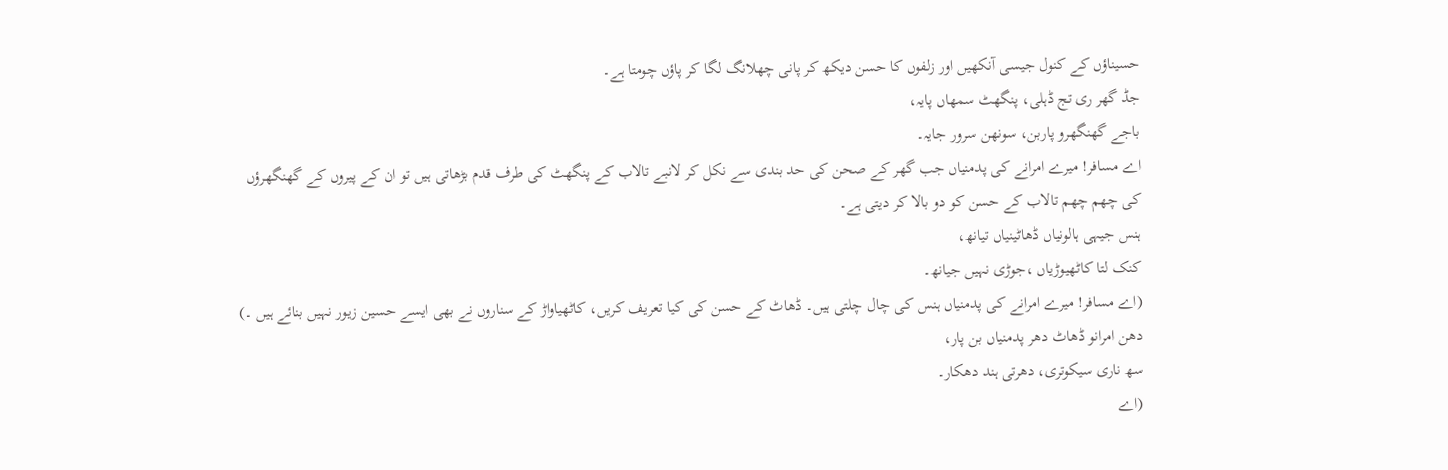حسیناؤں کے کنول جیسی آنکھیں اور زلفوں کا حسن دیکھ کر پانی چھلانگ لگا کر پاؤں چومتا ہے۔
جڈ گھر ری تج ڈہلی، پنگھٹ سمھاں پایہ،
باجے گھنگھرو پاربن، سونھن سرور جایہ۔
اے مسافر! میرے امرانے کی پدمنیاں جب گھر کے صحن کی حد بندی سے نکل کر لانبے تالاب کے پنگھٹ کی طرف قدم بڑھاتی ہیں تو ان کے پیروں کے گھنگھرؤں کی چھم چھم تالاب کے حسن کو دو بالا کر دیتی ہے۔
ہنس جیہی ہالونیاں ڈھاٹینیاں تیانھ،
کنک لتا کاٹھیوڑیاں ،جوڑی نہیں جیانھ۔
(اے مسافر! میرے امرانے کی پدمنیاں ہنس کی چال چلتی ہیں۔ ڈھاٹ کے حسن کی کیا تعریف کریں، کاٹھیاواڑ کے سناروں نے بھی ایسے حسین زیور نہیں بنائے ہیں ۔)
دھن امرانو ڈھاٹ دھر پدمنیاں بن پار،
سھ ناری سیکوتری، دھرتی ہند دھکار۔
(اے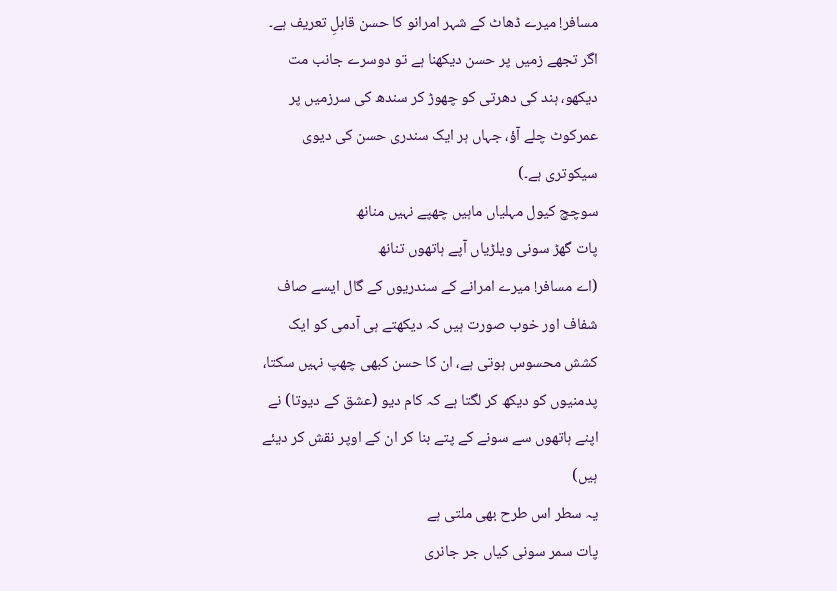مسافر! میرے ڈھاٹ کے شہر امرانو کا حسن قابلِ تعریف ہے۔ اگر تجھے زمیں پر حسن دیکھنا ہے تو دوسرے جانب مت دیکھو، ہند کی دھرتی کو چھوڑ کر سندھ کی سرزمیں پر عمرکوٹ چلے آؤ، جہاں ہر ایک سندری حسن کی دیوی سیکوتری ہے۔)
سوچچ کیول مہلیاں ماہیں چھپے نہیں منانھ
پات گھڑ سونی ویلڑیاں آپے ہاتھوں تنانھ
(اے مسافر! میرے امرانے کے سندریوں کے گال ایسے صاف شفاف اور خوب صورت ہیں کہ دیکھتے ہی آدمی کو ایک کشش محسوس ہوتی ہے، ان کا حسن کبھی چھپ نہیں سکتا، پدمنیوں کو دیکھ کر لگتا ہے کہ کام دیو (عشق کے دیوتا) نے اپنے ہاتھوں سے سونے کے پتے بنا کر ان کے اوپر نقش کر دیئے ہیں)
یہ سطر اس طرح بھی ملتی ہے
پات سمر سونی کیاں جر جانری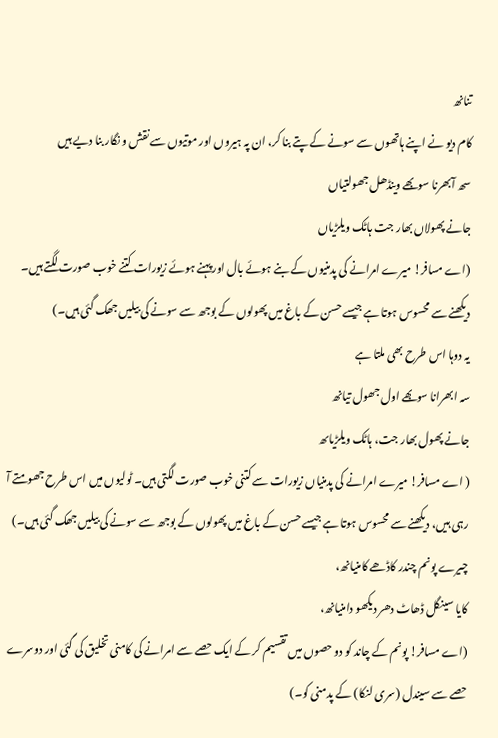تنانھ
کام دیو نے اپنے ہاتھوں سے سونے کے پتے بنا کر، ان پہ ہیروں اور موتیوں سے نقش و نگار بنا دیے ہیں
سھ آبھرنا سوبھے وینڈھل جھولتیاں
جانے پھولاں بھار جت ہاٹک ویلڑیاں
(اے مسافر! میرے امرانے کی پدمنیوں کے بنے ہوئے بال اور پہنے ہوئے زیورات کتنے خوب صورت لگتے ہیں۔ دیکھنے سے محسوس ہوتا ہے جیسے حسن کے باغ میں پھولوں کے بوجھ سے سونے کی بیلیں جھک گئی ہیں۔)
یہ دوہا اس طرح بھی ملتا ہے
سہ ابھرانا سوبھے اول جھول تیانھ
جانے پھول بھار جت، ہاٹک ویلڑیاںھ
( اے مسافر! میرے امرانے کی پدمنیاں زیورات سے کتنی خوب صورت لگتی ہیں۔ ٹولیوں میں اس طرح جھومتے آ رہی ہیں، دیکھنے سے محسوس ہوتا ہے جیسے حسن کے باغ میں پھولوں کے بوجھ سے سونے کی بیلیں جھک گئی ہیں۔)
چیرے پونم چندر کاڈھے کامنیانھ،
کایا سینگل ڈھاٹ دھر دیکھو دامنیانھ،
(اے مسافر! پونم کے چاند کو دو حصوں میں تقسیم کر کے ایک حصے سے امرانے کی کامنی تخلیق کی گئی اور دوسرے حصے سے سیندل (سری لنکا) کے پدمنی کو۔)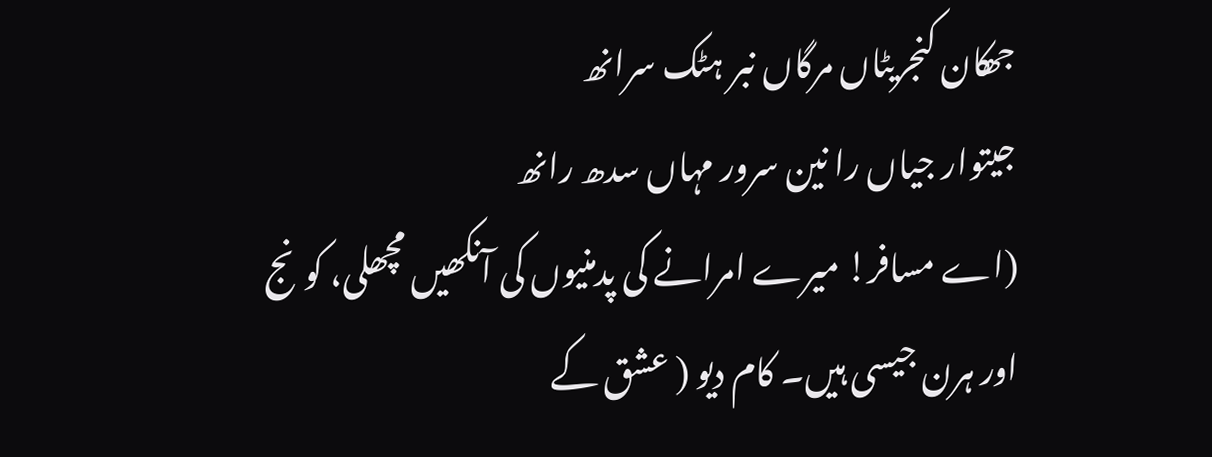جھکان کنجریٹاں مرگاں نبر ہٹک سرانھ
جیتوار جیاں را نین سرور مہاں سدھ رانھ
(اے مسافر! میرے امرانے کی پدمنیوں کی آنکھیں مچھلی، کونج اور ہرن جیسی ہیں۔ کام دیو ( عشق کے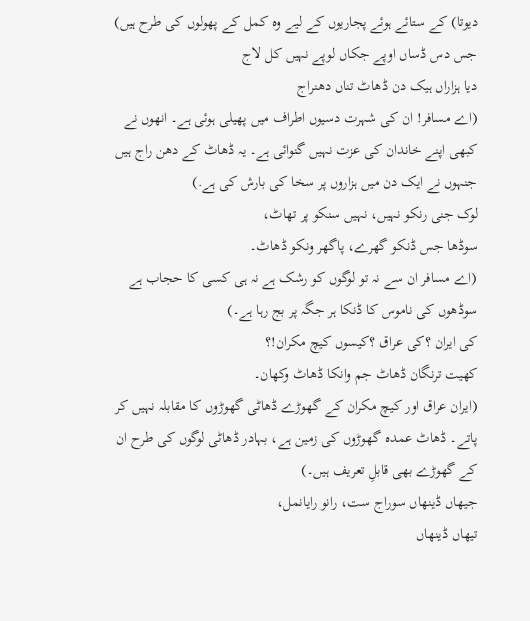دیوتا) کے ستائے ہوئے پجاریوں کے لیے وہ کمل کے پھولوں کی طرح ہیں)
جس دس ڈساں اوپے جکاں لوپے نہیں کل لاج
دیا ہزاراں ہیک دن ڈھاٹ تناں دھنراج
(اے مسافر! ان کی شہرت دسیوں اطراف میں پھیلی ہوئی ہے۔ انھوں نے کبھی اپنے خاندان کی عزت نہیں گنوائی ہے۔ یہ ڈھاٹ کے دھن راج ہیں جنہوں نے ایک دن میں ہزاروں پر سخا کی بارش کی ہے.)
لوک جنی رنکو نہیں، نہیں سنکو پر تھاٹ،
سوڈھا جس ڈنکو گھرے، پاگھر ونکو ڈھاٹ۔
(اے مسافر ان سے نہ تو لوگوں کو رشک ہے نہ ہی کسی کا حجاب ہے سوڈھوں کی ناموس کا ڈنکا ہر جگہ پر بج رہا ہے۔)
کی ایران ؟کی عراق ؟کیسوں کیچ مکران!؟
کھیت ترنگان ڈھاٹ جم وانکا ڈھاٹ وکھان۔
(ایران عراق اور کیچ مکران کے گھوڑے ڈھاٹی گھوڑوں کا مقابلہ نہیں کر پاتے۔ ڈھاٹ عمدہ گھوڑوں کی زمین ہے، بہادر ڈھاٹی لوگوں کی طرح ان کے گھوڑے بھی قابلِ تعریف ہیں۔)
جیھاں ڈینھاں سوراج ست، رانو رایانمل،
تیھاں ڈینھاں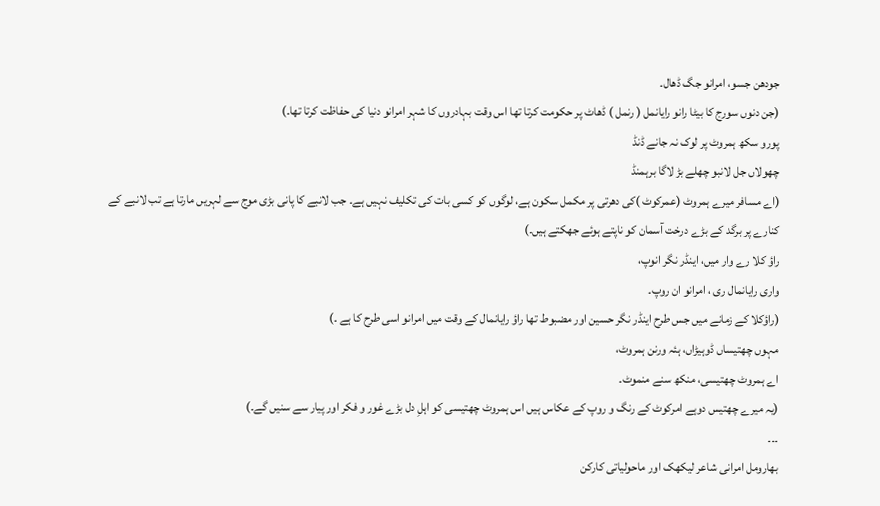جودھن جسو، امرانو جگ ڈھال۔
(جن دنوں سورج کا بیٹا رانو رایانمل ( رنمل ) ڈھاٹ پر حکومت کرتا تھا اس وقت بہادروں کا شہر امرانو دنیا کی حفاظت کرتا تھا۔)
پورو سکھ ہمروٹ پر لوک نہ جانے ڈنڈ
چھولاں جل لانبو چھلے بڑ لاگا برہمنڈ
(اے مسافر میرے ہمروٹ (عمرکوٹ )کی دھرتی پر مکمل سکون ہے، لوگوں کو کسی بات کی تکلیف نہیں ہے۔ جب لانبے کا پانی بڑی موج سے لہریں مارتا ہے تب لانبے کے کنارے پر برگد کے بڑے درخت آسمان کو ناپتے ہوئے جھکتے ہیں۔)
راؤ کلا رے وار میں، اینڈر نگر انوپ،
واری رایانمال ری ، امرانو ان روپ۔
(راؤکلا کے زمانے میں جس طرح اینڈر نگر حسین اور مضبوط تھا راؤ رایانمال کے وقت میں امرانو اسی طرح کا ہے ۔)
مہوں چھتیساں ڈوہیڑاں، ہئہ ورنن ہمروٹ،
اے ہمروٹ چھتیسی، منکھ سنے منموٹ۔
(یہ میرے چھتیس دوہے امرکوٹ کے رنگ و روپ کے عکاس ہیں اس ہمروٹ چھتیسی کو اہلِ دل بڑے غور و فکر اور پیار سے سنیں گے۔)
۔۔۔
بھارومل امرانی شاعر لیکھک اور ماحولیاتی کارکن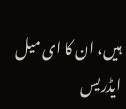ہیں، ان کا ای میل ایڈریس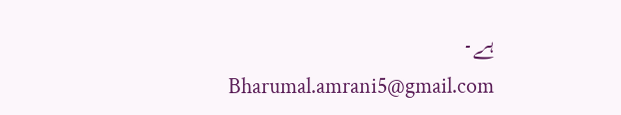ہے۔
Bharumal.amrani5@gmail.com